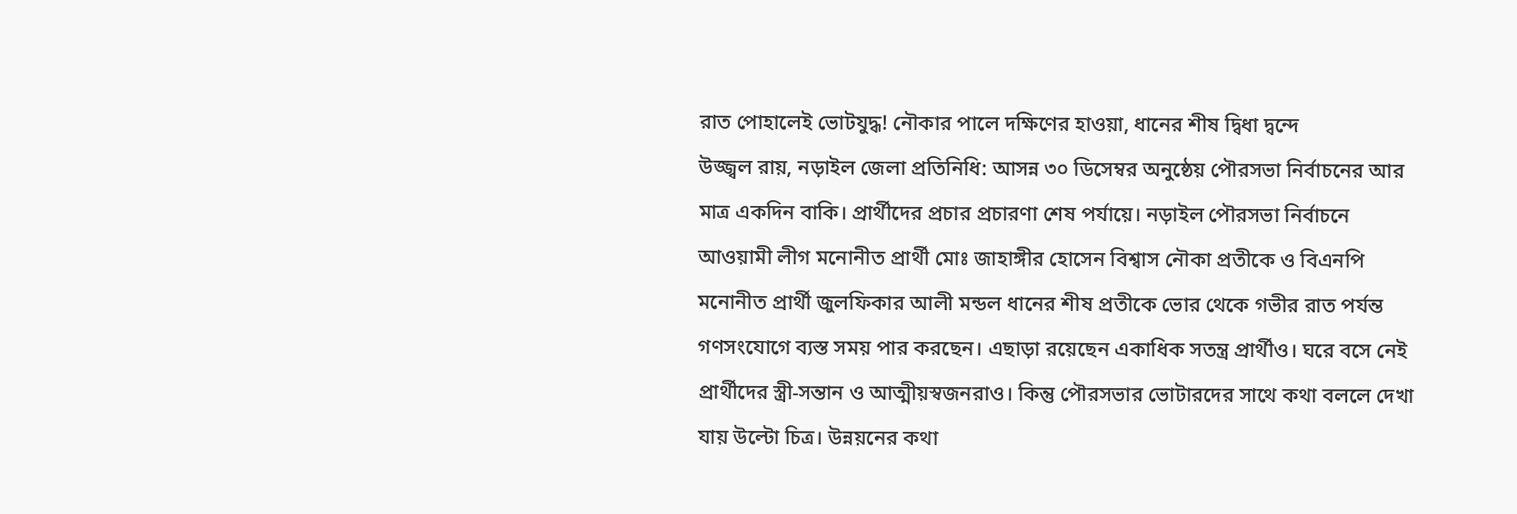রাত পোহালেই ভোটযুদ্ধ! নৌকার পালে দক্ষিণের হাওয়া, ধানের শীষ দ্বিধা দ্বন্দে
উজ্জ্বল রায়, নড়াইল জেলা প্রতিনিধি: আসন্ন ৩০ ডিসেম্বর অনুষ্ঠেয় পৌরসভা নির্বাচনের আর মাত্র একদিন বাকি। প্রার্থীদের প্রচার প্রচারণা শেষ পর্যায়ে। নড়াইল পৌরসভা নির্বাচনে আওয়ামী লীগ মনোনীত প্রার্থী মোঃ জাহাঙ্গীর হোসেন বিশ্বাস নৌকা প্রতীকে ও বিএনপি মনোনীত প্রার্থী জুলফিকার আলী মন্ডল ধানের শীষ প্রতীকে ভোর থেকে গভীর রাত পর্যন্ত গণসংযোগে ব্যস্ত সময় পার করছেন। এছাড়া রয়েছেন একাধিক সতন্ত্র প্রার্থীও। ঘরে বসে নেই প্রার্থীদের স্ত্রী-সন্তান ও আত্মীয়স্বজনরাও। কিন্তু পৌরসভার ভোটারদের সাথে কথা বললে দেখা যায় উল্টো চিত্র। উন্নয়নের কথা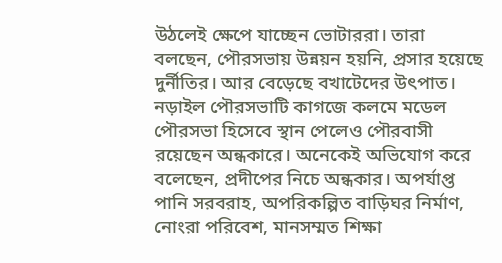উঠলেই ক্ষেপে যাচ্ছেন ভোটাররা। তারা বলছেন, পৌরসভায় উন্নয়ন হয়নি, প্রসার হয়েছে দুর্নীতির। আর বেড়েছে বখাটেদের উৎপাত। নড়াইল পৌরসভাটি কাগজে কলমে মডেল পৌরসভা হিসেবে স্থান পেলেও পৌরবাসী রয়েছেন অন্ধকারে। অনেকেই অভিযোগ করে বলেছেন, প্রদীপের নিচে অন্ধকার। অপর্যাপ্ত পানি সরবরাহ, অপরিকল্পিত বাড়িঘর নির্মাণ, নোংরা পরিবেশ, মানসম্মত শিক্ষা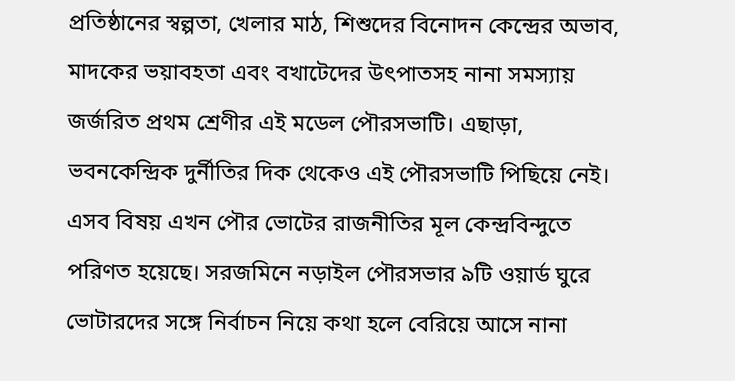প্রতিষ্ঠানের স্বল্পতা, খেলার মাঠ, শিশুদের বিনোদন কেন্দ্রের অভাব, মাদকের ভয়াবহতা এবং বখাটেদের উৎপাতসহ নানা সমস্যায় জর্জরিত প্রথম শ্রেণীর এই মডেল পৌরসভাটি। এছাড়া, ভবনকেন্দ্রিক দুর্নীতির দিক থেকেও এই পৌরসভাটি পিছিয়ে নেই। এসব বিষয় এখন পৌর ভোটের রাজনীতির মূল কেন্দ্রবিন্দুতে পরিণত হয়েছে। সরজমিনে নড়াইল পৌরসভার ৯টি ওয়ার্ড ঘুরে ভোটারদের সঙ্গে নির্বাচন নিয়ে কথা হলে বেরিয়ে আসে নানা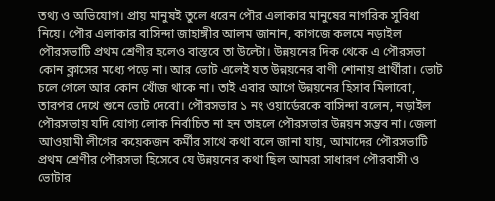তথ্য ও অভিযোগ। প্রায় মানুষই তুলে ধরেন পৌর এলাকার মানুষের নাগরিক সুবিধা নিয়ে। পৌর এলাকার বাসিন্দা জাহাঙ্গীর আলম জানান, কাগজে কলমে নড়াইল পৌরসভাটি প্রথম শ্রেণীর হলেও বাস্তবে তা উল্টো। উন্নয়নের দিক থেকে এ পৌরসভা কোন ক্লাসের মধ্যে পড়ে না। আর ভোট এলেই যত উন্নয়নের বাণী শোনায় প্রার্থীরা। ভোট চলে গেলে আর কোন খোঁজ থাকে না। তাই এবার আগে উন্নয়নের হিসাব মিলাবো, তারপর দেখে শুনে ভোট দেবো। পৌরসভার ১ নং ওয়ার্ডেরকে বাসিন্দা বলেন, নড়াইল পৌরসভায় যদি যোগ্য লোক নির্বাচিত না হন তাহলে পৌরসভার উন্নয়ন সম্ভব না। জেলা আওয়ামী লীগের কয়েকজন কর্মীর সাথে কথা বলে জানা যায়, আমাদের পৌরসভাটি প্রথম শ্রেণীর পৌরসভা হিসেবে যে উন্নয়নের কথা ছিল আমরা সাধারণ পৌরবাসী ও ভোটার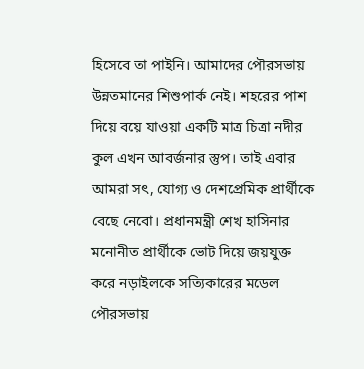হিসেবে তা পাইনি। আমাদের পৌরসভায় উন্নতমানের শিশুপার্ক নেই। শহরের পাশ দিয়ে বয়ে যাওয়া একটি মাত্র চিত্রা নদীর কুল এখন আবর্জনার স্তুপ। তাই এবার আমরা সৎ, যোগ্য ও দেশপ্রেমিক প্রার্থীকে বেছে নেবো। প্রধানমন্ত্রী শেখ হাসিনার মনোনীত প্রার্থীকে ভোট দিয়ে জয়যুক্ত করে নড়াইলকে সত্যিকারের মডেল পৌরসভায়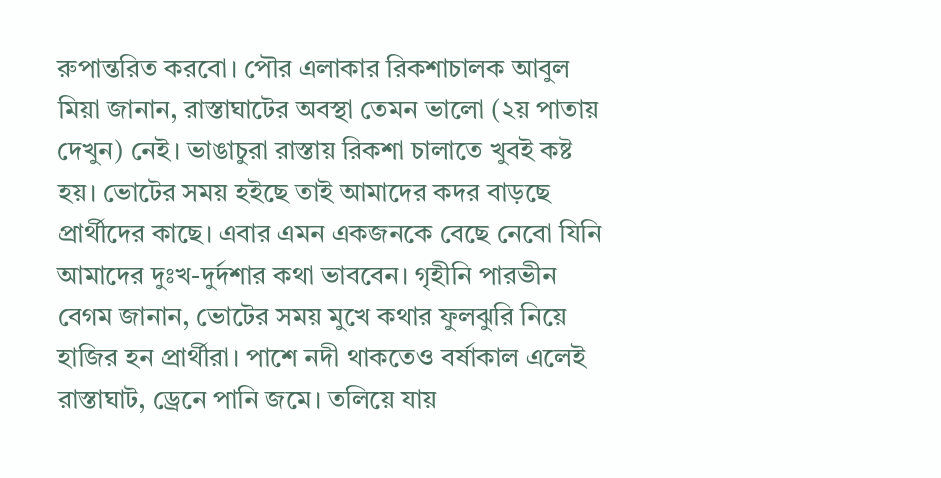রুপান্তরিত করবো। পৌর এলাকার রিকশাচালক আবুল মিয়া জানান, রাস্তাঘাটের অবস্থা তেমন ভালো (২য় পাতায় দেখুন) নেই। ভাঙাচুরা রাস্তায় রিকশা চালাতে খুবই কষ্ট হয়। ভোটের সময় হইছে তাই আমাদের কদর বাড়ছে প্রার্থীদের কাছে। এবার এমন একজনকে বেছে নেবো যিনি আমাদের দুঃখ-দুর্দশার কথা ভাববেন। গৃহীনি পারভীন বেগম জানান, ভোটের সময় মুখে কথার ফুলঝুরি নিয়ে হাজির হন প্রার্থীরা। পাশে নদী থাকতেও বর্ষাকাল এলেই রাস্তাঘাট, ড্রেনে পানি জমে। তলিয়ে যায়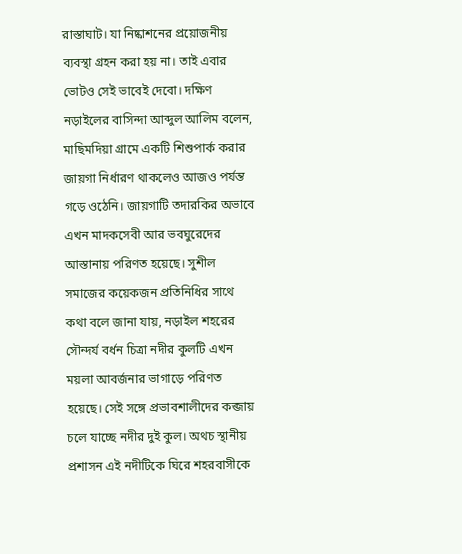রাস্তাঘাট। যা নিষ্কাশনের প্রয়োজনীয় ব্যবস্থা গ্রহন করা হয় না। তাই এবার ভোটও সেই ভাবেই দেবো। দক্ষিণ নড়াইলের বাসিন্দা আব্দুল আলিম বলেন, মাছিমদিয়া গ্রামে একটি শিশুপার্ক করার জায়গা নির্ধারণ থাকলেও আজও পর্যন্ত গড়ে ওঠেনি। জায়গাটি তদারকির অভাবে এখন মাদকসেবী আর ভবঘুরেদের আস্তানায় পরিণত হয়েছে। সুশীল সমাজের কয়েকজন প্রতিনিধির সাথে কথা বলে জানা যায়, নড়াইল শহরের সৌন্দর্য বর্ধন চিত্রা নদীর কুলটি এখন ময়লা আবর্জনার ভাগাড়ে পরিণত হয়েছে। সেই সঙ্গে প্রভাবশালীদের কব্জায় চলে যাচ্ছে নদীর দুই কুল। অথচ স্থানীয় প্রশাসন এই নদীটিকে ঘিরে শহরবাসীকে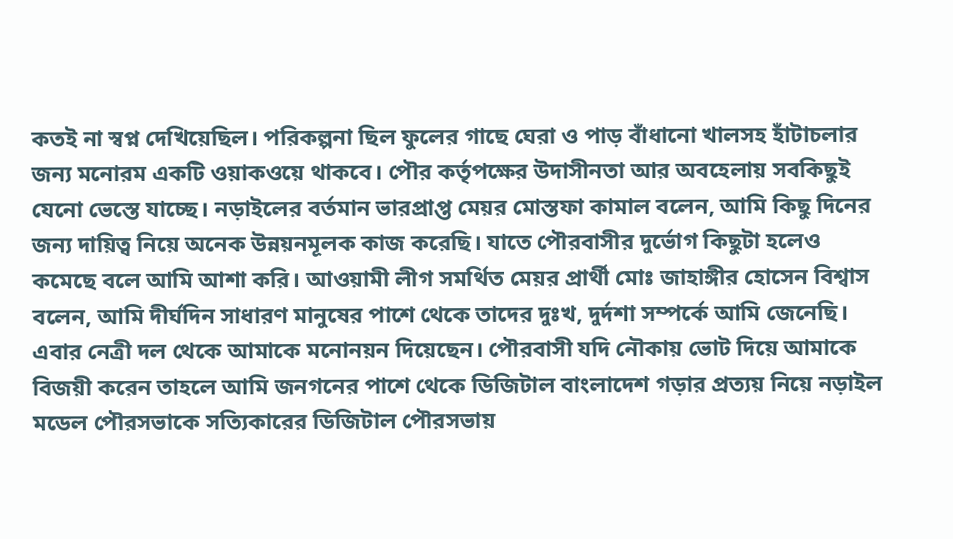কতই না স্বপ্ন দেখিয়েছিল। পরিকল্পনা ছিল ফুলের গাছে ঘেরা ও পাড় বাঁধানো খালসহ হাঁটাচলার জন্য মনোরম একটি ওয়াকওয়ে থাকবে। পৌর কর্তৃপক্ষের উদাসীনতা আর অবহেলায় সবকিছুই যেনো ভেস্তে যাচ্ছে। নড়াইলের বর্তমান ভারপ্রাপ্ত মেয়র মোস্তফা কামাল বলেন, আমি কিছু দিনের জন্য দায়িত্ব নিয়ে অনেক উন্নয়নমূলক কাজ করেছি। যাতে পৌরবাসীর দুর্ভোগ কিছুটা হলেও কমেছে বলে আমি আশা করি। আওয়ামী লীগ সমর্থিত মেয়র প্রার্থী মোঃ জাহাঙ্গীর হোসেন বিশ্বাস বলেন, আমি দীর্ঘদিন সাধারণ মানুষের পাশে থেকে তাদের দুঃখ, দুর্দশা সম্পর্কে আমি জেনেছি। এবার নেত্রী দল থেকে আমাকে মনোনয়ন দিয়েছেন। পৌরবাসী যদি নৌকায় ভোট দিয়ে আমাকে বিজয়ী করেন তাহলে আমি জনগনের পাশে থেকে ডিজিটাল বাংলাদেশ গড়ার প্রত্যয় নিয়ে নড়াইল মডেল পৌরসভাকে সত্যিকারের ডিজিটাল পৌরসভায়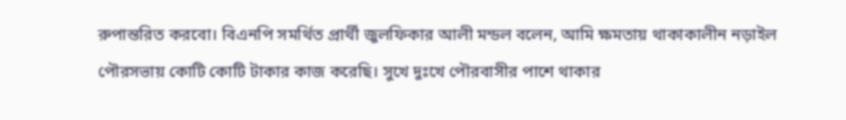রুপান্তরিত করবো। বিএনপি সমর্থিত প্রার্থী জুলফিকার আলী মন্ডল বলেন, আমি ক্ষমতায় থাকাকালীন নড়াইল পৌরসভায় কোটি কোটি টাকার কাজ করেছি। সুখে দুঃখে পৌরবাসীর পাশে থাকার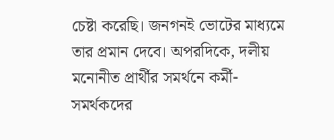চেষ্টা করেছি। জনগনই ভোটের মাধ্যমে তার প্রমান দেবে। অপরদিকে, দলীয় মনোনীত প্রার্থীর সমর্থনে কর্মী-সমর্থকদের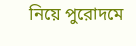নিয়ে পুরোদমে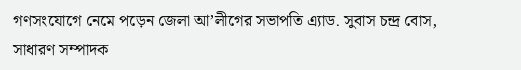গণসংযোগে নেমে পড়েন জেলা আ’লীগের সভাপতি এ্যাড. সুবাস চন্দ্র বোস, সাধারণ সম্পাদক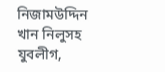নিজামউদ্দিন খান নিলুসহ যুবলীগ,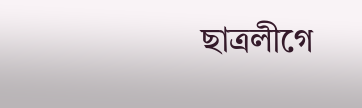ছাত্রলীগে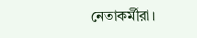নেতাকর্মীরা।